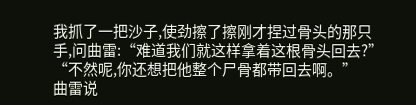我抓了一把沙子,使劲擦了擦刚才捏过骨头的那只手,问曲雷:“难道我们就这样拿着这根骨头回去?”
“不然呢,你还想把他整个尸骨都带回去啊。”
曲雷说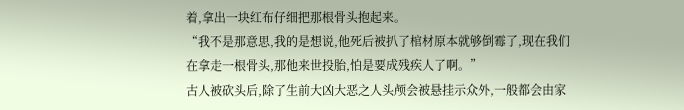着,拿出一块红布仔细把那根骨头抱起来。
“我不是那意思,我的是想说,他死后被扒了棺材原本就够倒霉了,现在我们在拿走一根骨头,那他来世投胎,怕是要成残疾人了啊。”
古人被砍头后,除了生前大凶大恶之人头颅会被悬挂示众外,一般都会由家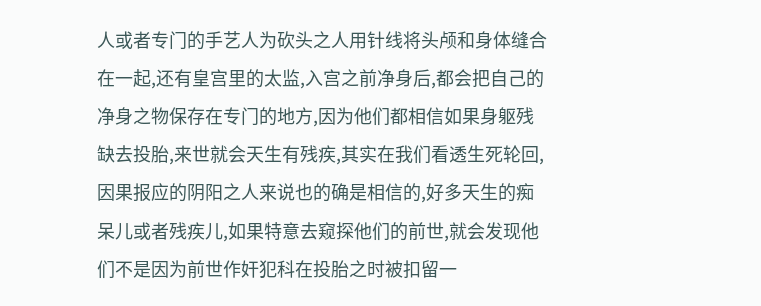人或者专门的手艺人为砍头之人用针线将头颅和身体缝合在一起,还有皇宫里的太监,入宫之前净身后,都会把自己的净身之物保存在专门的地方,因为他们都相信如果身躯残缺去投胎,来世就会天生有残疾,其实在我们看透生死轮回,因果报应的阴阳之人来说也的确是相信的,好多天生的痴呆儿或者残疾儿,如果特意去窥探他们的前世,就会发现他们不是因为前世作奸犯科在投胎之时被扣留一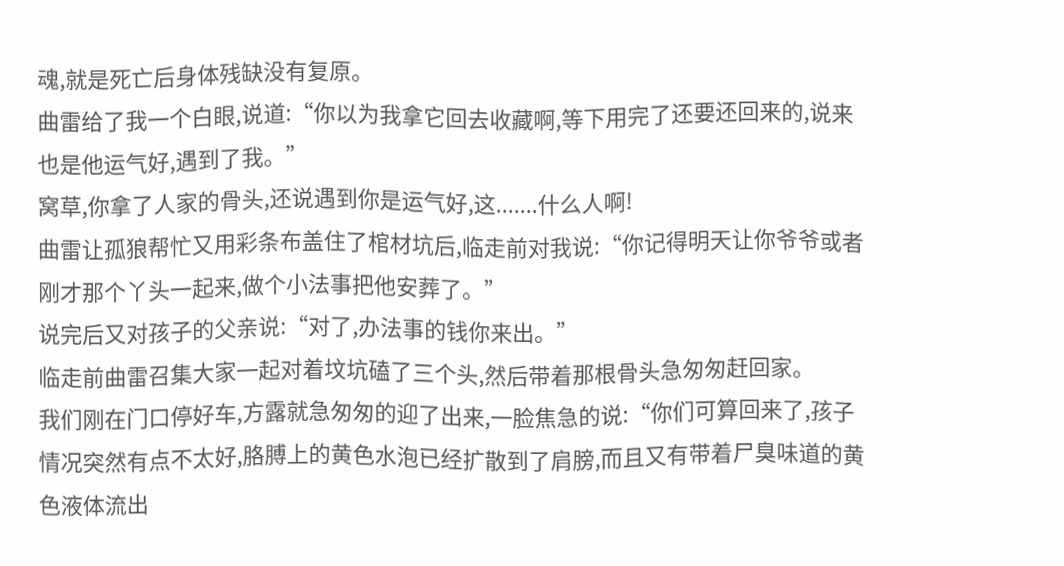魂,就是死亡后身体残缺没有复原。
曲雷给了我一个白眼,说道:“你以为我拿它回去收藏啊,等下用完了还要还回来的,说来也是他运气好,遇到了我。”
窝草,你拿了人家的骨头,还说遇到你是运气好,这.......什么人啊!
曲雷让孤狼帮忙又用彩条布盖住了棺材坑后,临走前对我说:“你记得明天让你爷爷或者刚才那个丫头一起来,做个小法事把他安葬了。”
说完后又对孩子的父亲说:“对了,办法事的钱你来出。”
临走前曲雷召集大家一起对着坟坑磕了三个头,然后带着那根骨头急匆匆赶回家。
我们刚在门口停好车,方露就急匆匆的迎了出来,一脸焦急的说:“你们可算回来了,孩子情况突然有点不太好,胳膊上的黄色水泡已经扩散到了肩膀,而且又有带着尸臭味道的黄色液体流出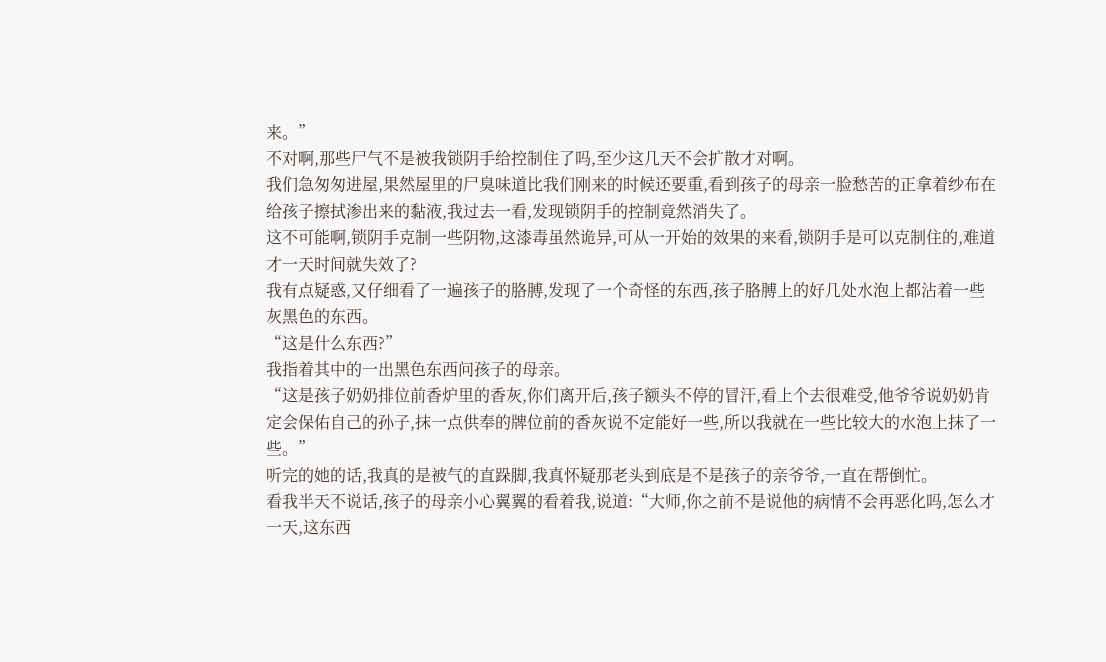来。”
不对啊,那些尸气不是被我锁阴手给控制住了吗,至少这几天不会扩散才对啊。
我们急匆匆进屋,果然屋里的尸臭味道比我们刚来的时候还要重,看到孩子的母亲一脸愁苦的正拿着纱布在给孩子擦拭渗出来的黏液,我过去一看,发现锁阴手的控制竟然消失了。
这不可能啊,锁阴手克制一些阴物,这漆毒虽然诡异,可从一开始的效果的来看,锁阴手是可以克制住的,难道才一天时间就失效了?
我有点疑惑,又仔细看了一遍孩子的胳膊,发现了一个奇怪的东西,孩子胳膊上的好几处水泡上都沾着一些灰黑色的东西。
“这是什么东西?”
我指着其中的一出黑色东西问孩子的母亲。
“这是孩子奶奶排位前香炉里的香灰,你们离开后,孩子额头不停的冒汗,看上个去很难受,他爷爷说奶奶肯定会保佑自己的孙子,抹一点供奉的牌位前的香灰说不定能好一些,所以我就在一些比较大的水泡上抹了一些。”
听完的她的话,我真的是被气的直跺脚,我真怀疑那老头到底是不是孩子的亲爷爷,一直在帮倒忙。
看我半天不说话,孩子的母亲小心翼翼的看着我,说道:“大师,你之前不是说他的病情不会再恶化吗,怎么才一天,这东西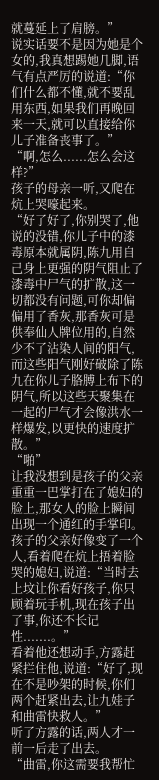就蔓延上了肩膀。”
说实话要不是因为她是个女的,我真想踢她几脚,语气有点严厉的说道:“你们什么都不懂,就不要乱用东西,如果我们再晚回来一天,就可以直接给你儿子准备丧事了。”
“啊,怎么......怎么会这样?”
孩子的母亲一听,又爬在炕上哭嚎起来。
“好了好了,你别哭了,他说的没错,你儿子中的漆毒原本就属阴,陈九用自己身上更强的阴气阻止了漆毒中尸气的扩散,这一切都没有问题,可你却偏偏用了香灰,那香灰可是供奉仙人牌位用的,自然少不了沾染人间的阳气,而这些阳气刚好破除了陈九在你儿子胳膊上布下的阴气,所以这些天聚集在一起的尸气才会像洪水一样爆发,以更快的速度扩散。”
“啪”
让我没想到是孩子的父亲重重一巴掌打在了媳妇的脸上,那女人的脸上瞬间出现一个通红的手掌印。
孩子的父亲好像变了一个人,看着爬在炕上捂着脸哭的媳妇,说道:“当时去上坟让你看好孩子,你只顾着玩手机,现在孩子出了事,你还不长记性.......。”
看着他还想动手,方露赶紧拦住他,说道:“好了,现在不是吵架的时候,你们两个赶紧出去,让九娃子和曲雷快救人。”
听了方露的话,两人才一前一后走了出去。
“曲雷,你这需要我帮忙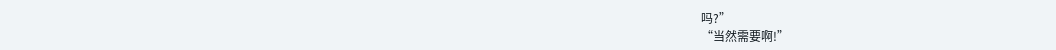吗?”
“当然需要啊!”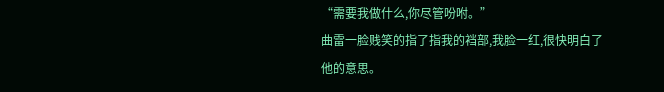“需要我做什么,你尽管吩咐。”
曲雷一脸贱笑的指了指我的裆部,我脸一红,很快明白了他的意思。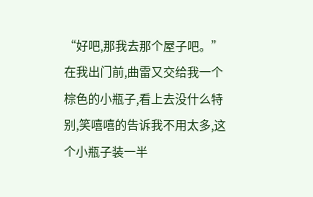“好吧,那我去那个屋子吧。”
在我出门前,曲雷又交给我一个棕色的小瓶子,看上去没什么特别,笑嘻嘻的告诉我不用太多,这个小瓶子装一半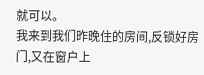就可以。
我来到我们昨晚住的房间,反锁好房门,又在窗户上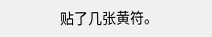贴了几张黄符。